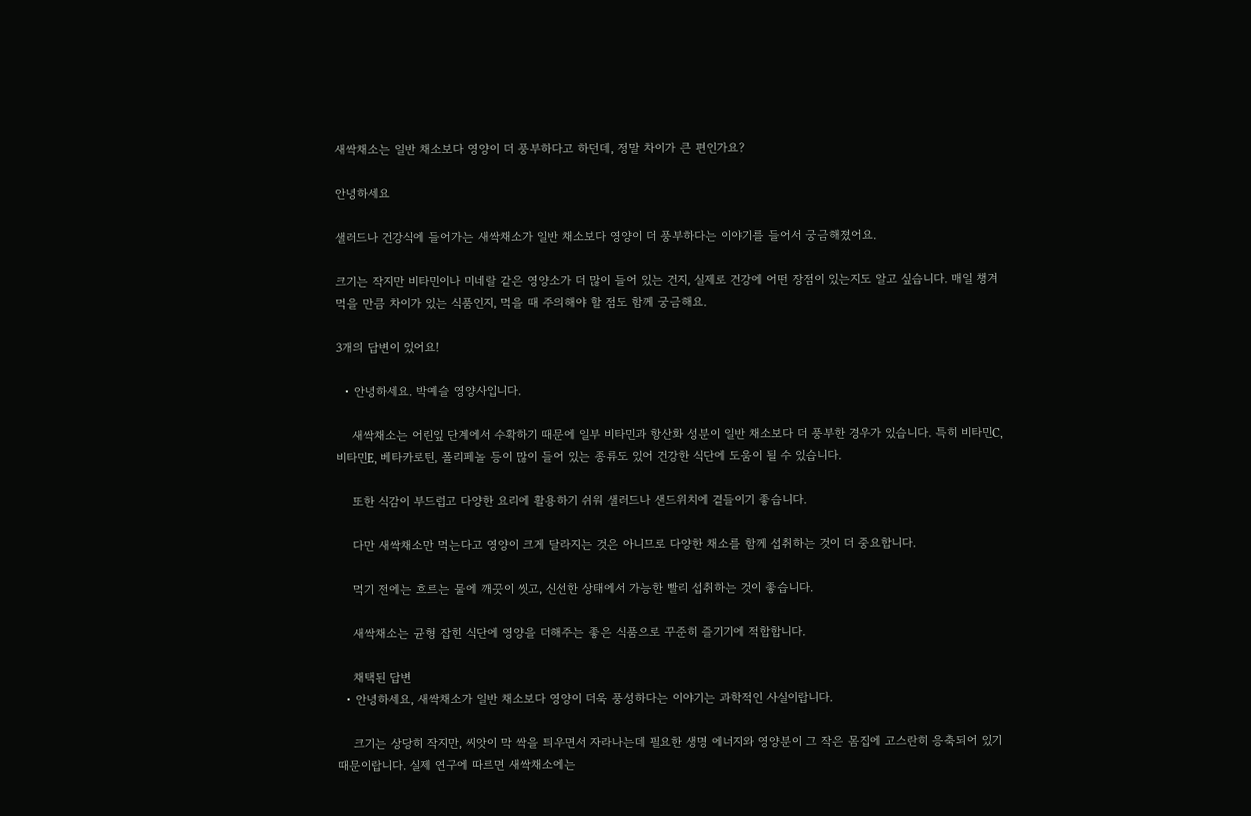새싹채소는 일반 채소보다 영양이 더 풍부하다고 하던데, 정말 차이가 큰 편인가요?

안녕하세요

샐러드나 건강식에 들어가는 새싹채소가 일반 채소보다 영양이 더 풍부하다는 이야기를 들어서 궁금해졌어요.

크기는 작지만 비타민이나 미네랄 같은 영양소가 더 많이 들어 있는 건지, 실제로 건강에 어떤 장점이 있는지도 알고 싶습니다. 매일 챙겨 먹을 만큼 차이가 있는 식품인지, 먹을 때 주의해야 할 점도 함께 궁금해요.

3개의 답변이 있어요!

  • 안녕하세요. 박예슬 영양사입니다.

    새싹채소는 어린잎 단계에서 수확하기 때문에 일부 비타민과 항산화 성분이 일반 채소보다 더 풍부한 경우가 있습니다. 특히 비타민C, 비타민E, 베타카로틴, 폴리페놀 등이 많이 들어 있는 종류도 있어 건강한 식단에 도움이 될 수 있습니다.

    또한 식감이 부드럽고 다양한 요리에 활용하기 쉬워 샐러드나 샌드위치에 곁들이기 좋습니다.

    다만 새싹채소만 먹는다고 영양이 크게 달라지는 것은 아니므로 다양한 채소를 함께 섭취하는 것이 더 중요합니다.

    먹기 전에는 흐르는 물에 깨끗이 씻고, 신선한 상태에서 가능한 빨리 섭취하는 것이 좋습니다.

    새싹채소는 균형 잡힌 식단에 영양을 더해주는 좋은 식품으로 꾸준히 즐기기에 적합합니다.

    채택된 답변
  • 안녕하세요, 새싹채소가 일반 채소보다 영양이 더욱 풍성하다는 이야기는 과학적인 사실이랍니다.

    크기는 상당히 작지만, 씨앗이 막 싹을 틔우면서 자라나는데 필요한 생명 에너지와 영양분이 그 작은 몸집에 고스란히 응축되어 있기 때문이랍니다. 실제 연구에 따르면 새싹채소에는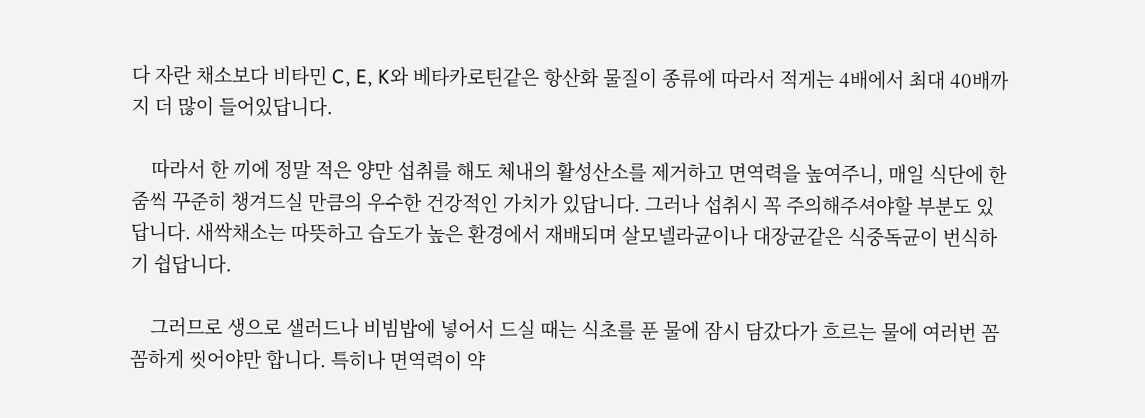다 자란 채소보다 비타민 C, E, K와 베타카로틴같은 항산화 물질이 종류에 따라서 적게는 4배에서 최대 40배까지 더 많이 들어있답니다.

    따라서 한 끼에 정말 적은 양만 섭취를 해도 체내의 활성산소를 제거하고 면역력을 높여주니, 매일 식단에 한 줌씩 꾸준히 챙겨드실 만큼의 우수한 건강적인 가치가 있답니다. 그러나 섭취시 꼭 주의해주셔야할 부분도 있답니다. 새싹채소는 따뜻하고 습도가 높은 환경에서 재배되며 살모넬라균이나 대장균같은 식중독균이 번식하기 쉽답니다.

    그러므로 생으로 샐러드나 비빔밥에 넣어서 드실 때는 식초를 푼 물에 잠시 담갔다가 흐르는 물에 여러번 꼼꼼하게 씻어야만 합니다. 특히나 면역력이 약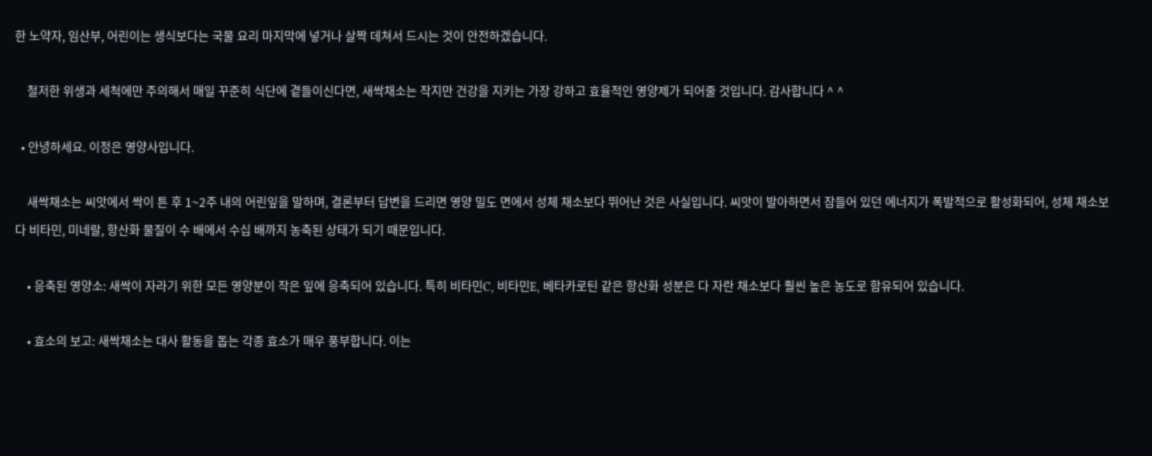한 노약자, 임산부, 어린이는 생식보다는 국물 요리 마지막에 넣거나 살짝 데쳐서 드시는 것이 안전하겠습니다.

    철저한 위생과 세척에만 주의해서 매일 꾸준히 식단에 곁들이신다면, 새싹채소는 작지만 건강을 지키는 가장 강하고 효율적인 영양제가 되어줄 것입니다. 감사합니다 ^ ^

  • 안녕하세요. 이정은 영양사입니다.

    새싹채소는 씨앗에서 싹이 튼 후 1~2주 내의 어린잎을 말하며, 결론부터 답변을 드리면 영양 밀도 면에서 성체 채소보다 뛰어난 것은 사실입니다. 씨앗이 발아하면서 잠들어 있던 에너지가 폭발적으로 활성화되어, 성체 채소보다 비타민, 미네랄, 항산화 물질이 수 배에서 수십 배까지 농축된 상태가 되기 때문입니다.

    • 응축된 영양소: 새싹이 자라기 위한 모든 영양분이 작은 잎에 응축되어 있습니다. 특히 비타민C, 비타민E, 베타카로틴 같은 항산화 성분은 다 자란 채소보다 훨씬 높은 농도로 함유되어 있습니다.

    • 효소의 보고: 새싹채소는 대사 활동을 돕는 각종 효소가 매우 풍부합니다. 이는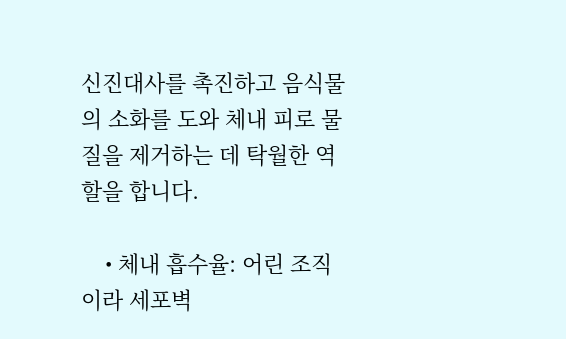신진대사를 촉진하고 음식물의 소화를 도와 체내 피로 물질을 제거하는 데 탁월한 역할을 합니다.

    • 체내 흡수율: 어린 조직이라 세포벽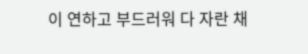이 연하고 부드러워 다 자란 채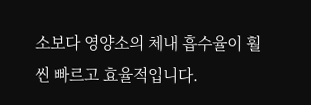소보다 영양소의 체내 흡수율이 훨씬 빠르고 효율적입니다.